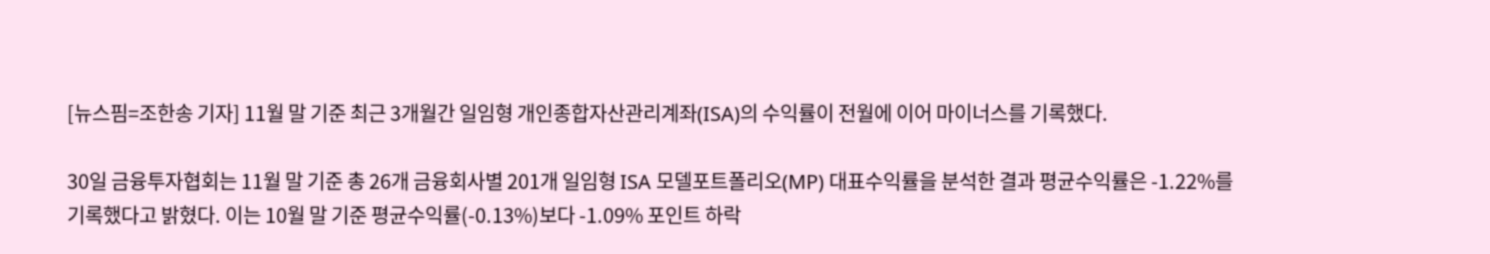[뉴스핌=조한송 기자] 11월 말 기준 최근 3개월간 일임형 개인종합자산관리계좌(ISA)의 수익률이 전월에 이어 마이너스를 기록했다.

30일 금융투자협회는 11월 말 기준 총 26개 금융회사별 201개 일임형 ISA 모델포트폴리오(MP) 대표수익률을 분석한 결과 평균수익률은 -1.22%를 기록했다고 밝혔다. 이는 10월 말 기준 평균수익률(-0.13%)보다 -1.09% 포인트 하락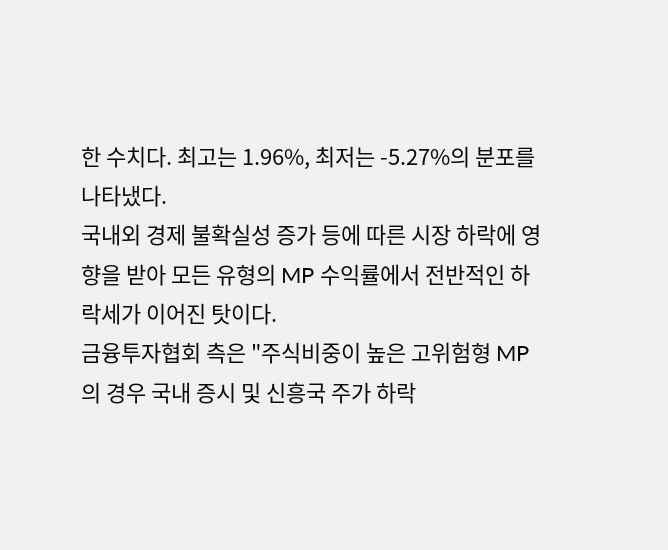한 수치다. 최고는 1.96%, 최저는 -5.27%의 분포를 나타냈다.
국내외 경제 불확실성 증가 등에 따른 시장 하락에 영향을 받아 모든 유형의 MP 수익률에서 전반적인 하락세가 이어진 탓이다.
금융투자협회 측은 "주식비중이 높은 고위험형 MP의 경우 국내 증시 및 신흥국 주가 하락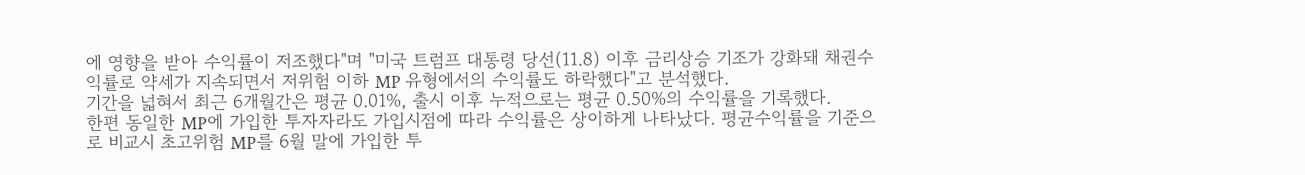에 영향을 받아 수익률이 저조했다"며 "미국 트럼프 대통령 당선(11.8) 이후 금리상승 기조가 강화돼 채권수익률로 약세가 지속되면서 저위험 이하 MP 유형에서의 수익률도 하락했다"고 분석했다.
기간을 넓혀서 최근 6개월간은 평균 0.01%, 출시 이후 누적으로는 평균 0.50%의 수익률을 기록했다.
한편 동일한 MP에 가입한 투자자라도 가입시점에 따라 수익률은 상이하게 나타났다. 평균수익률을 기준으로 비교시 초고위험 MP를 6월 말에 가입한 투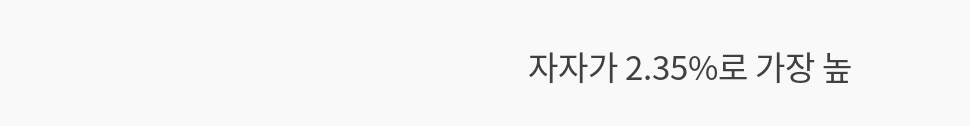자자가 2.35%로 가장 높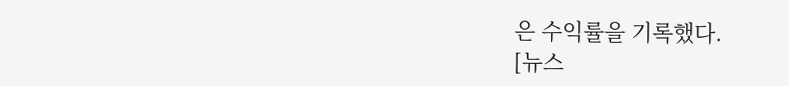은 수익률을 기록했다.
[뉴스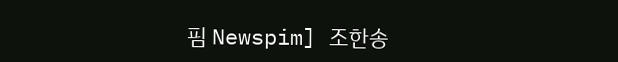핌 Newspim] 조한송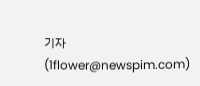기자 (1flower@newspim.com)